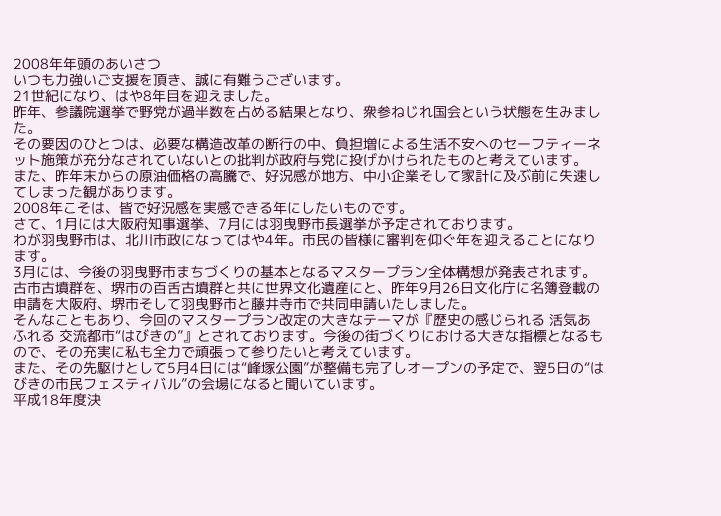2008年年頭のあいさつ
いつも力強いご支援を頂き、誠に有難うございます。
21世紀になり、はや8年目を迎えました。
昨年、参議院選挙で野党が過半数を占める結果となり、衆参ねじれ国会という状態を生みました。
その要因のひとつは、必要な構造改革の断行の中、負担増による生活不安へのセーフティーネット施策が充分なされていないとの批判が政府与党に投げかけられたものと考えています。
また、昨年末からの原油価格の高騰で、好況感が地方、中小企業そして家計に及ぶ前に失速してしまった観があります。
2008年こそは、皆で好況感を実感できる年にしたいものです。
さて、1月には大阪府知事選挙、7月には羽曳野市長選挙が予定されております。
わが羽曳野市は、北川市政になってはや4年。市民の皆様に審判を仰ぐ年を迎えることになります。
3月には、今後の羽曳野市まちづくりの基本となるマスタープラン全体構想が発表されます。
古市古墳群を、堺市の百舌古墳群と共に世界文化遺産にと、昨年9月26日文化庁に名簿登載の申請を大阪府、堺市そして羽曳野市と藤井寺市で共同申請いたしました。
そんなこともあり、今回のマスタープラン改定の大きなテーマが『歴史の感じられる 活気あふれる 交流都市“はびきの”』とされております。今後の街づくりにおける大きな指標となるもので、その充実に私も全力で頑張って参りたいと考えています。
また、その先駆けとして5月4日には“峰塚公園”が整備も完了しオープンの予定で、翌5日の“はびきの市民フェスティバル”の会場になると聞いています。
平成18年度決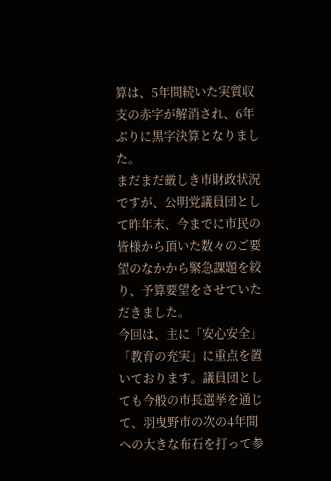算は、5年間続いた実質収支の赤字が解消され、6年ぶりに黒字決算となりました。
まだまだ厳しき市財政状況ですが、公明党議員団として昨年末、今までに市民の皆様から頂いた数々のご要望のなかから緊急課題を絞り、予算要望をさせていただきました。
今回は、主に「安心安全」「教育の充実」に重点を置いております。議員団としても今般の市長選挙を通じて、羽曳野市の次の4年間への大きな布石を打って参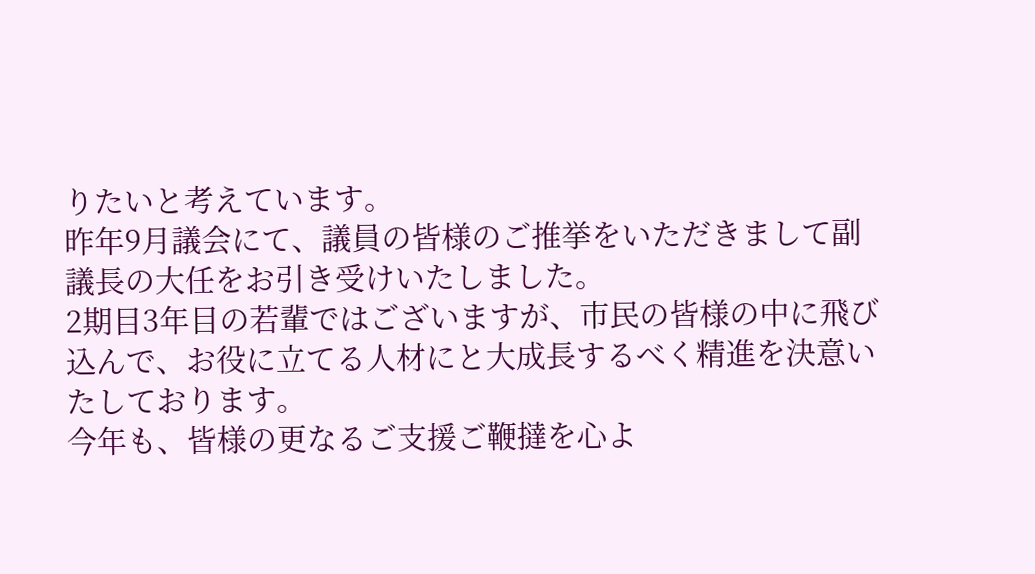りたいと考えています。
昨年9月議会にて、議員の皆様のご推挙をいただきまして副議長の大任をお引き受けいたしました。
2期目3年目の若輩ではございますが、市民の皆様の中に飛び込んで、お役に立てる人材にと大成長するべく精進を決意いたしております。
今年も、皆様の更なるご支援ご鞭撻を心よ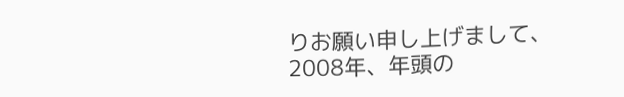りお願い申し上げまして、2008年、年頭の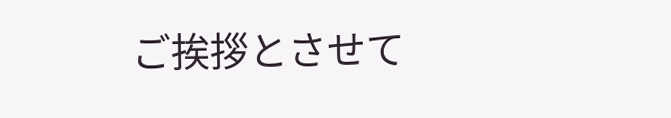ご挨拶とさせて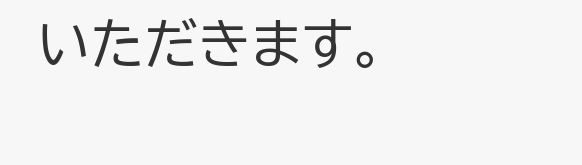いただきます。